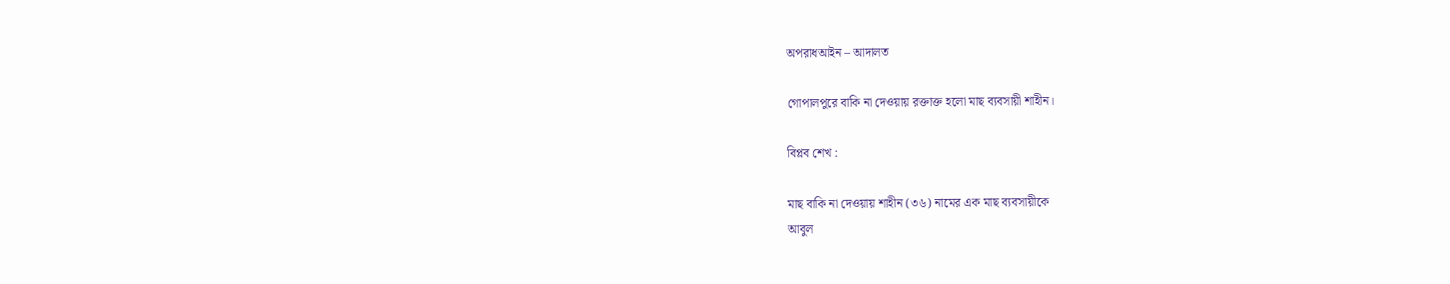অপরাধআইন – আদালত

গোপালপুরে বাকি না দেওয়ায় রক্তাক্ত হলো মাছ ব্যবসায়ী শাহীন।

বিপ্লব শেখ :

মাছ বাকি না দেওয়ায় শাহীন (৩৬) নামের এক মাছ ব্যবসায়ীকে
আবুল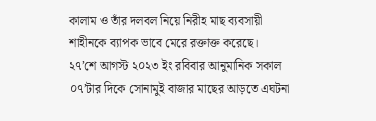কালাম ও তাঁর দলবল নিয়ে নিরীহ মাছ ব্যবসায়ী শাহীনকে ব্যাপক ভাবে মেরে রক্তাক্ত করেছে।
২৭’শে আগস্ট ২০২৩ ইং রবিবার আনুমানিক সকাল ০৭’টার দিকে সোনামুই বাজার মাছের আড়তে এঘটনা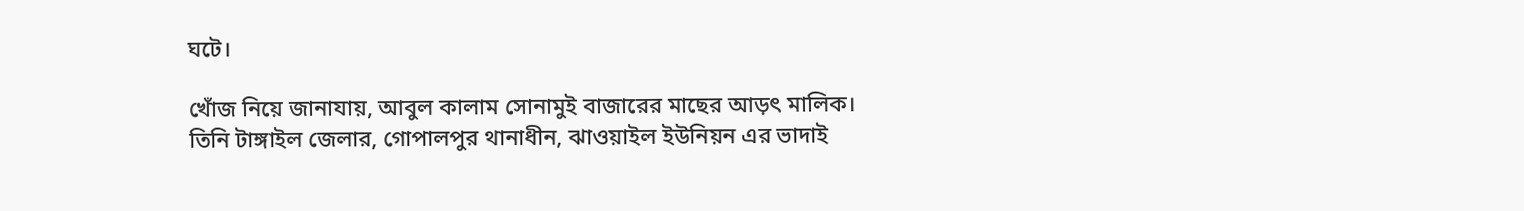ঘটে।

খোঁজ নিয়ে জানাযায়, আবুল কালাম সোনামুই বাজারের মাছের আড়ৎ মালিক।
তিনি টাঙ্গাইল জেলার, গোপালপুর থানাধীন, ঝাওয়াইল ইউনিয়ন এর ভাদাই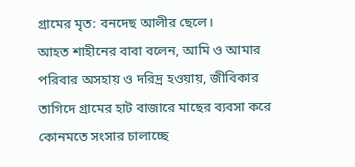গ্রামের মৃত: বনদেছ আলীর ছেলে।
আহত শাহীনের বাবা বলেন, আমি ও আমার পরিবার অসহায় ও দরিদ্র হওয়ায়, জীবিকার তাগিদে গ্রামের হাট বাজারে মাছের ব্যবসা করে কোনমতে সংসার চালাচ্ছে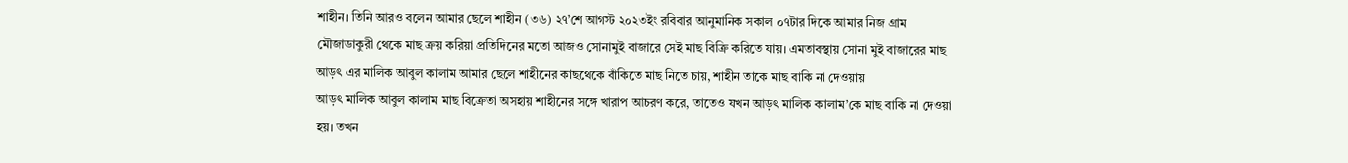শাহীন। তিনি আরও বলেন আমার ছেলে শাহীন (৩৬) ২৭’শে আগস্ট ২০২৩ইং রবিবার আনুমানিক সকাল ০৭টার দিকে আমার নিজ গ্রাম মৌজাডাকুরী থেকে মাছ ক্রয় করিয়া প্রতিদিনের মতো আজও সোনামুই বাজারে সেই মাছ বিক্রি করিতে যায়। এমতাবস্থায় সোনা মুই বাজারের মাছ আড়ৎ এর মালিক আবুল কালাম আমার ছেলে শাহীনের কাছথেকে বাঁকিতে মাছ নিতে চায়, শাহীন তাকে মাছ বাকি না দেওয়ায়
আড়ৎ মালিক আবুল কালাম মাছ বিক্রেতা অসহায় শাহীনের সঙ্গে খারাপ আচরণ করে, তাতেও যখন আড়ৎ মালিক কালাম’কে মাছ বাকি না দেওয়া হয়। তখন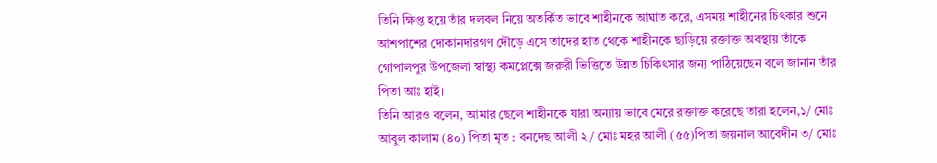তিনি ক্ষিপ্ত হয়ে তাঁর দলবল নিয়ে অতর্কিত ভাবে শাহীনকে আঘাত করে, এসময় শাহীনের চিৎকার শুনে আশপাশের দোকানদারগণ দৌড়ে এসে তাদের হাত থেকে শাহীনকে ছাড়িয়ে রক্তাক্ত অবস্থায় তাঁকে গোপালপুর উপজেলা স্বাস্থ্য কমপ্লেক্সে জরুরী ভিত্তিতে উন্নত চিকিৎসার জন্য পাঠিয়েছেন বলে জানান তাঁর পিতা আঃ হাই।
তিনি আরও বলেন, আমার ছেলে শাহীনকে যারা অন্যায় ভাবে মেরে রক্তাক্ত করেছে তারা হলেন,১/ মোঃ আবুল কালাম (৪০) পিতা মৃত : বনদেছ আলী ২/ মোঃ মহর আলী (৫৫)পিতা জয়নাল আবেদীন ৩/ মোঃ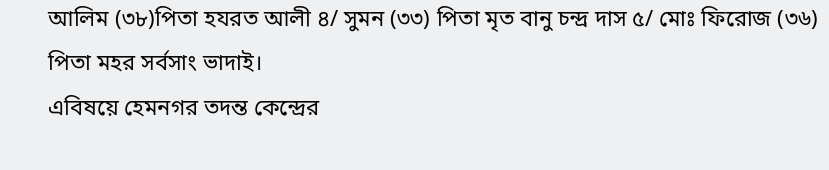আলিম (৩৮)পিতা হযরত আলী ৪/ সুমন (৩৩) পিতা মৃত বানু চন্দ্র দাস ৫/ মোঃ ফিরোজ (৩৬) পিতা মহর সর্বসাং ভাদাই।
এবিষয়ে হেমনগর তদন্ত কেন্দ্রের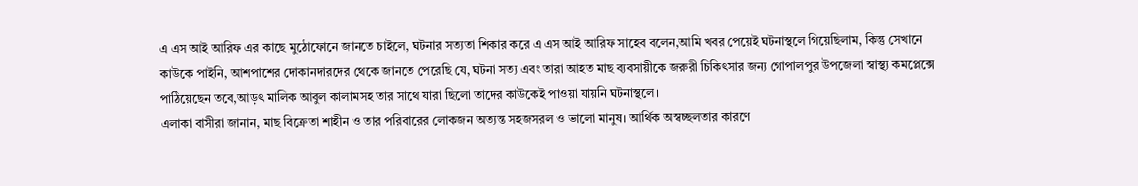এ এস আই আরিফ এর কাছে মুঠোফোনে জানতে চাইলে, ঘটনার সত্যতা শিকার করে এ এস আই আরিফ সাহেব বলেন,আমি খবর পেয়েই ঘটনাস্থলে গিয়েছিলাম, কিন্তু সেখানে কাউকে পাইনি, আশপাশের দোকানদারদের থেকে জানতে পেরেছি যে, ঘটনা সত্য এবং তারা আহত মাছ ব্যবসায়ীকে জরুরী চিকিৎসার জন্য গোপালপুর উপজেলা স্বাস্থ্য কমপ্লেক্সে পাঠিয়েছেন তবে,আড়ৎ মালিক আবুল কালামসহ তার সাথে যারা ছিলো তাদের কাউকেই পাওয়া যায়নি ঘটনাস্থলে।
এলাকা বাসীরা জানান, মাছ বিক্রেতা শাহীন ও তার পরিবারের লোকজন অত্যন্ত সহজসরল ও ভালো মানুষ। আর্থিক অস্বচ্ছলতার কারণে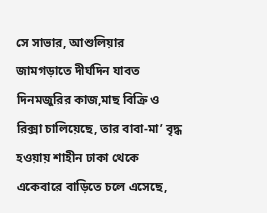সে সাভার, আশুলিয়ার জামগড়াতে দীর্ঘদিন যাবত দিনমজুরির কাজ,মাছ বিক্রি ও রিক্সা চালিয়েছে, তার বাবা-মা’ বৃদ্ধ হওয়ায় শাহীন ঢাকা থেকে একেবারে বাড়িতে চলে এসেছে,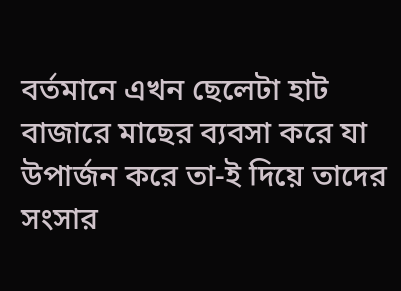বর্তমানে এখন ছেলেটা হাট বাজারে মাছের ব্যবসা করে যা উপার্জন করে তা-ই দিয়ে তাদের সংসার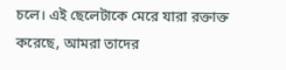চলে। এই ছেলেটাকে মেরে যারা রক্তাক্ত করেছে, আমরা তাদের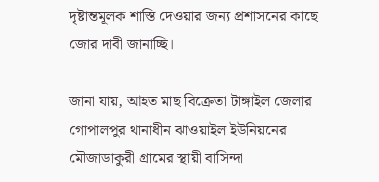দৃষ্টান্তমূলক শাস্তি দেওয়ার জন্য প্রশাসনের কাছে জোর দাবী জানাচ্ছি।

জানা যায়, আহত মাছ বিক্রেতা টাঙ্গাইল জেলার গোপালপুর থানাধীন ঝাওয়াইল ইউনিয়নের মৌজাডাকুরী গ্রামের স্থায়ী বাসিন্দা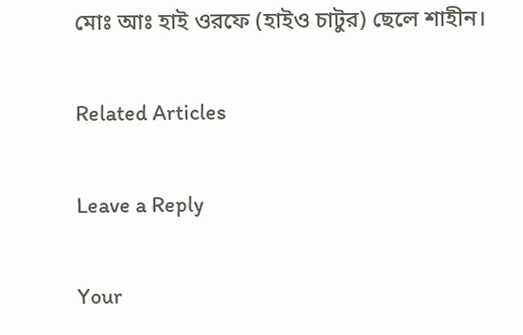মোঃ আঃ হাই ওরফে (হাইও চাটুর) ছেলে শাহীন।

Related Articles

Leave a Reply

Your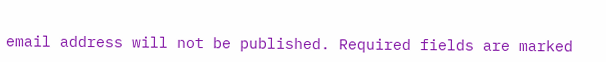email address will not be published. Required fields are marked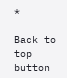*

Back to top button